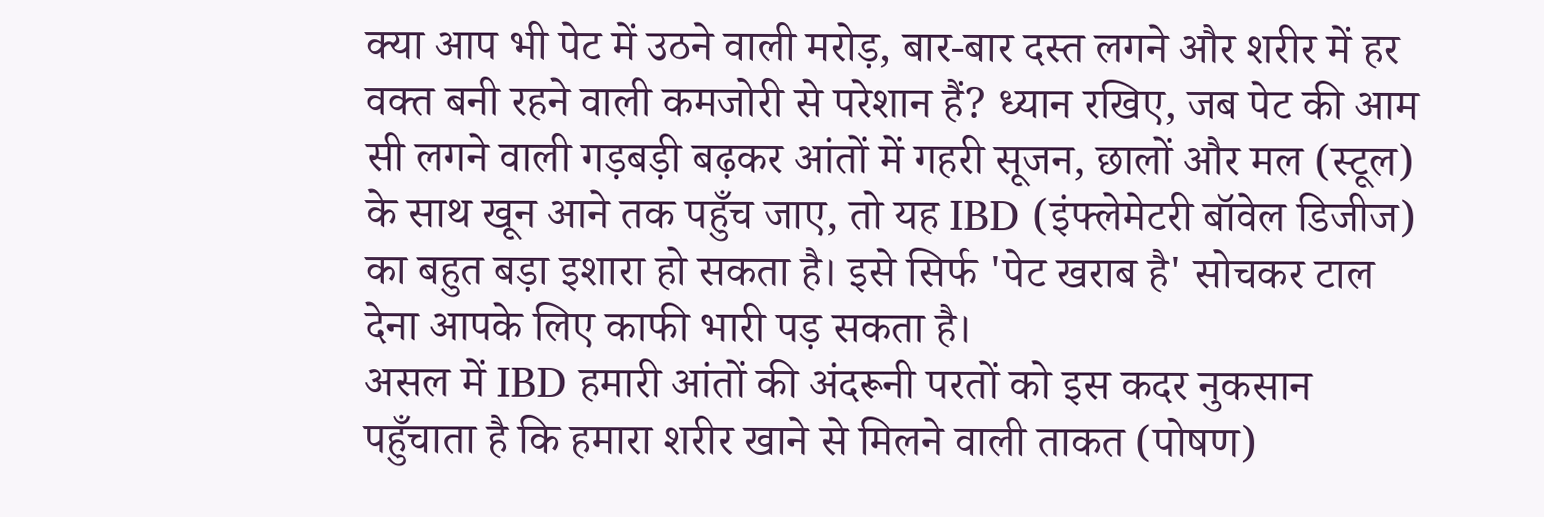क्या आप भी पेट में उठने वाली मरोड़, बार-बार दस्त लगने और शरीर में हर वक्त बनी रहने वाली कमजोरी से परेशान हैं? ध्यान रखिए, जब पेट की आम सी लगने वाली गड़बड़ी बढ़कर आंतों में गहरी सूजन, छालों और मल (स्टूल) के साथ खून आने तक पहुँच जाए, तो यह IBD (इंफ्लेमेटरी बॉवेल डिजीज) का बहुत बड़ा इशारा हो सकता है। इसे सिर्फ 'पेट खराब है' सोचकर टाल देना आपके लिए काफी भारी पड़ सकता है।
असल में IBD हमारी आंतों की अंदरूनी परतों को इस कदर नुकसान पहुँचाता है कि हमारा शरीर खाने से मिलने वाली ताकत (पोषण)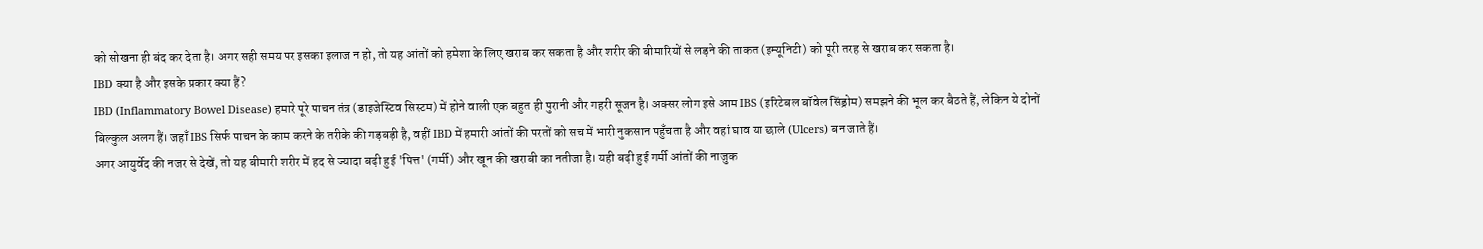को सोखना ही बंद कर देता है। अगर सही समय पर इसका इलाज न हो, तो यह आंतों को हमेशा के लिए खराब कर सकता है और शरीर की बीमारियों से लड़ने की ताकत (इम्यूनिटी) को पूरी तरह से खराब कर सकता है।
IBD क्या है और इसके प्रकार क्या हैं?
IBD (Inflammatory Bowel Disease) हमारे पूरे पाचन तंत्र (डाइजेस्टिव सिस्टम) में होने वाली एक बहुत ही पुरानी और गहरी सूजन है। अक्सर लोग इसे आम IBS (इरिटेबल बॉवेल सिंड्रोम) समझने की भूल कर बैठते हैं, लेकिन ये दोनों बिल्कुल अलग हैं। जहाँ IBS सिर्फ पाचन के काम करने के तरीके की गड़बड़ी है, वहीं IBD में हमारी आंतों की परतों को सच में भारी नुकसान पहुँचता है और वहां घाव या छाले (Ulcers) बन जाते हैं।
अगर आयुर्वेद की नजर से देखें, तो यह बीमारी शरीर में हद से ज्यादा बढ़ी हुई 'पित्त' (गर्मी) और खून की खराबी का नतीजा है। यही बढ़ी हुई गर्मी आंतों की नाजुक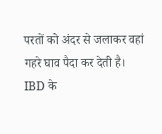परतों को अंदर से जलाकर वहां गहरे घाव पैदा कर देती है।
IBD के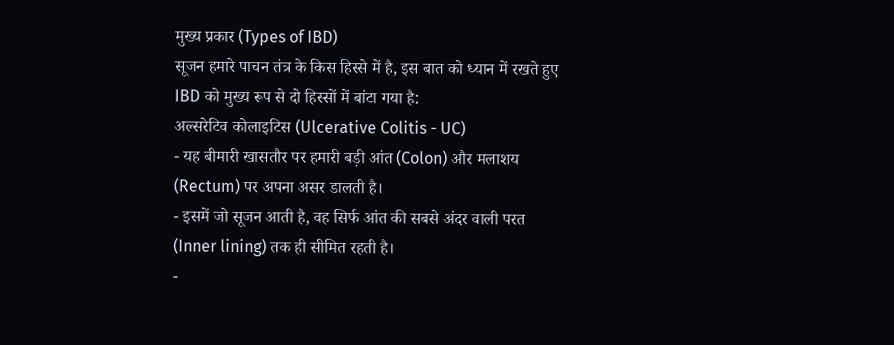मुख्य प्रकार (Types of IBD)
सूजन हमारे पाचन तंत्र के किस हिस्से में है, इस बात को ध्यान में रखते हुए IBD को मुख्य रूप से दो हिस्सों में बांटा गया है:
अल्सरेटिव कोलाइटिस (Ulcerative Colitis - UC)
- यह बीमारी खासतौर पर हमारी बड़ी आंत (Colon) और मलाशय (Rectum) पर अपना असर डालती है।
- इसमें जो सूजन आती है, वह सिर्फ आंत की सबसे अंदर वाली परत (Inner lining) तक ही सीमित रहती है।
-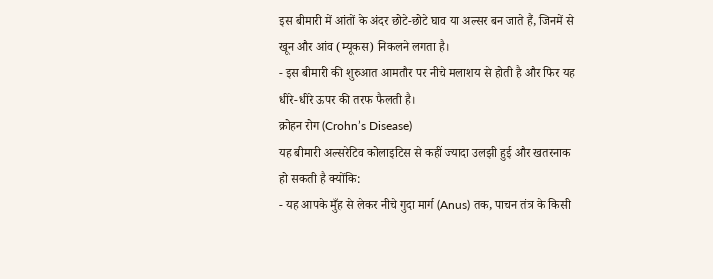इस बीमारी में आंतों के अंदर छोटे-छोटे घाव या अल्सर बन जाते हैं, जिनमें से खून और आंव (म्यूकस) निकलने लगता है।
- इस बीमारी की शुरुआत आमतौर पर नीचे मलाशय से होती है और फिर यह धीरे-धीरे ऊपर की तरफ फैलती है।
क्रोहन रोग (Crohn’s Disease)
यह बीमारी अल्सरेटिव कोलाइटिस से कहीं ज्यादा उलझी हुई और खतरनाक हो सकती है क्योंकि:
- यह आपके मुँह से लेकर नीचे गुदा मार्ग (Anus) तक, पाचन तंत्र के किसी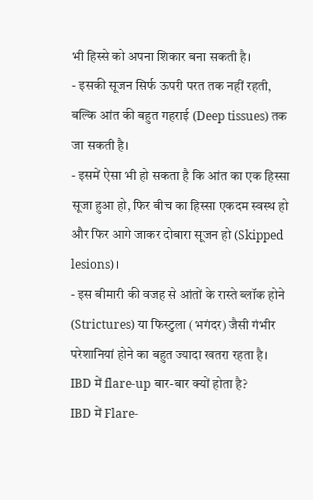भी हिस्से को अपना शिकार बना सकती है।
- इसकी सूजन सिर्फ ऊपरी परत तक नहीं रहती, बल्कि आंत की बहुत गहराई (Deep tissues) तक जा सकती है।
- इसमें ऐसा भी हो सकता है कि आंत का एक हिस्सा सूजा हुआ हो, फिर बीच का हिस्सा एकदम स्वस्थ हो और फिर आगे जाकर दोबारा सूजन हो (Skipped lesions)।
- इस बीमारी की वजह से आंतों के रास्ते ब्लॉक होने (Strictures) या फिस्टुला (भगंदर) जैसी गंभीर परेशानियां होने का बहुत ज्यादा खतरा रहता है।
IBD में flare-up बार-बार क्यों होता है?
IBD में Flare-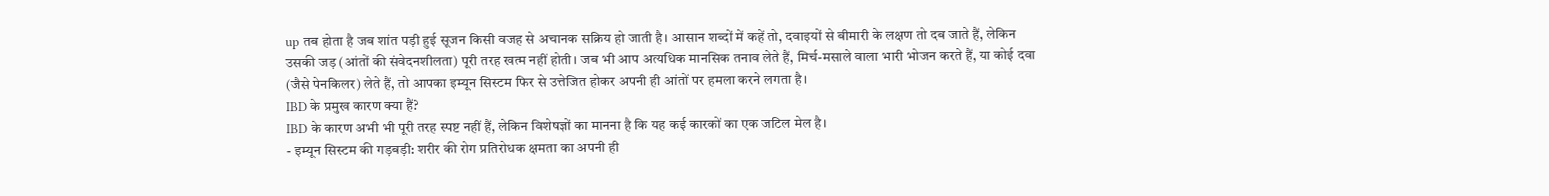up तब होता है जब शांत पड़ी हुई सूजन किसी वजह से अचानक सक्रिय हो जाती है। आसान शब्दों में कहें तो, दवाइयों से बीमारी के लक्षण तो दब जाते हैं, लेकिन उसकी जड़ (आंतों की संवेदनशीलता) पूरी तरह खत्म नहीं होती। जब भी आप अत्यधिक मानसिक तनाव लेते हैं, मिर्च-मसाले वाला भारी भोजन करते हैं, या कोई दवा (जैसे पेनकिलर) लेते हैं, तो आपका इम्यून सिस्टम फिर से उत्तेजित होकर अपनी ही आंतों पर हमला करने लगता है।
IBD के प्रमुख कारण क्या हैं?
IBD के कारण अभी भी पूरी तरह स्पष्ट नहीं हैं, लेकिन विशेषज्ञों का मानना है कि यह कई कारकों का एक जटिल मेल है।
- इम्यून सिस्टम की गड़बड़ी: शरीर की रोग प्रतिरोधक क्षमता का अपनी ही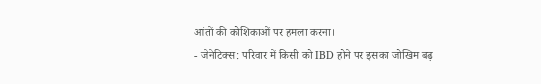आंतों की कोशिकाओं पर हमला करना।
- जेनेटिक्स: परिवार में किसी को IBD होने पर इसका जोखिम बढ़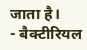जाता है।
- बैक्टीरियल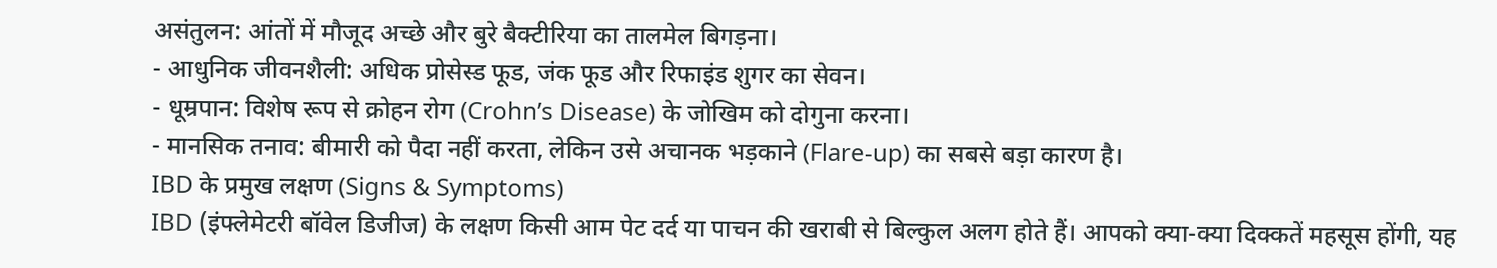असंतुलन: आंतों में मौजूद अच्छे और बुरे बैक्टीरिया का तालमेल बिगड़ना।
- आधुनिक जीवनशैली: अधिक प्रोसेस्ड फूड, जंक फूड और रिफाइंड शुगर का सेवन।
- धूम्रपान: विशेष रूप से क्रोहन रोग (Crohn’s Disease) के जोखिम को दोगुना करना।
- मानसिक तनाव: बीमारी को पैदा नहीं करता, लेकिन उसे अचानक भड़काने (Flare-up) का सबसे बड़ा कारण है।
IBD के प्रमुख लक्षण (Signs & Symptoms)
IBD (इंफ्लेमेटरी बॉवेल डिजीज) के लक्षण किसी आम पेट दर्द या पाचन की खराबी से बिल्कुल अलग होते हैं। आपको क्या-क्या दिक्कतें महसूस होंगी, यह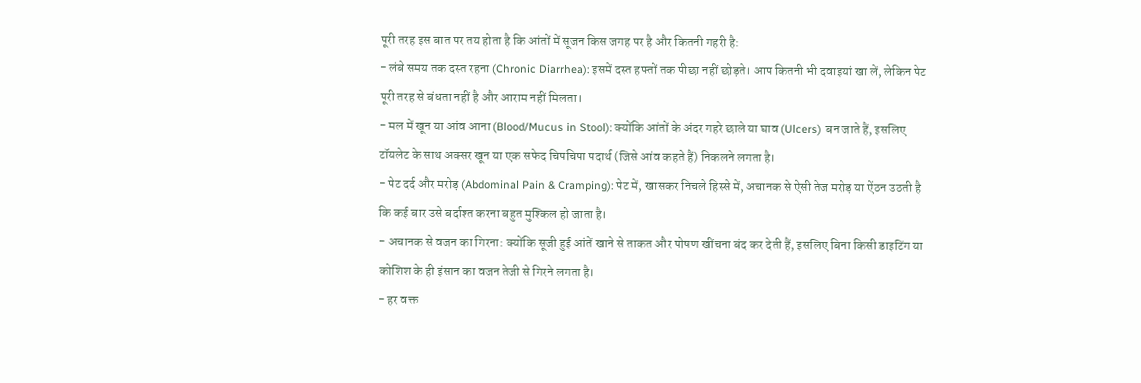पूरी तरह इस बात पर तय होता है कि आंतों में सूजन किस जगह पर है और कितनी गहरी है:
- लंबे समय तक दस्त रहना (Chronic Diarrhea): इसमें दस्त हफ्तों तक पीछा नहीं छोड़ते। आप कितनी भी दवाइयां खा लें, लेकिन पेट पूरी तरह से बंधता नहीं है और आराम नहीं मिलता।
- मल में खून या आंव आना (Blood/Mucus in Stool): क्योंकि आंतों के अंदर गहरे छाले या घाव (Ulcers) बन जाते हैं, इसलिए टॉयलेट के साथ अक्सर खून या एक सफेद चिपचिपा पदार्थ (जिसे आंव कहते हैं) निकलने लगता है।
- पेट दर्द और मरोड़ (Abdominal Pain & Cramping): पेट में, खासकर निचले हिस्से में, अचानक से ऐसी तेज मरोड़ या ऐंठन उठती है कि कई बार उसे बर्दाश्त करना बहुत मुश्किल हो जाता है।
- अचानक से वजन का गिरना: क्योंकि सूजी हुई आंतें खाने से ताकत और पोषण खींचना बंद कर देती हैं, इसलिए बिना किसी डाइटिंग या कोशिश के ही इंसान का वजन तेजी से गिरने लगता है।
- हर वक्त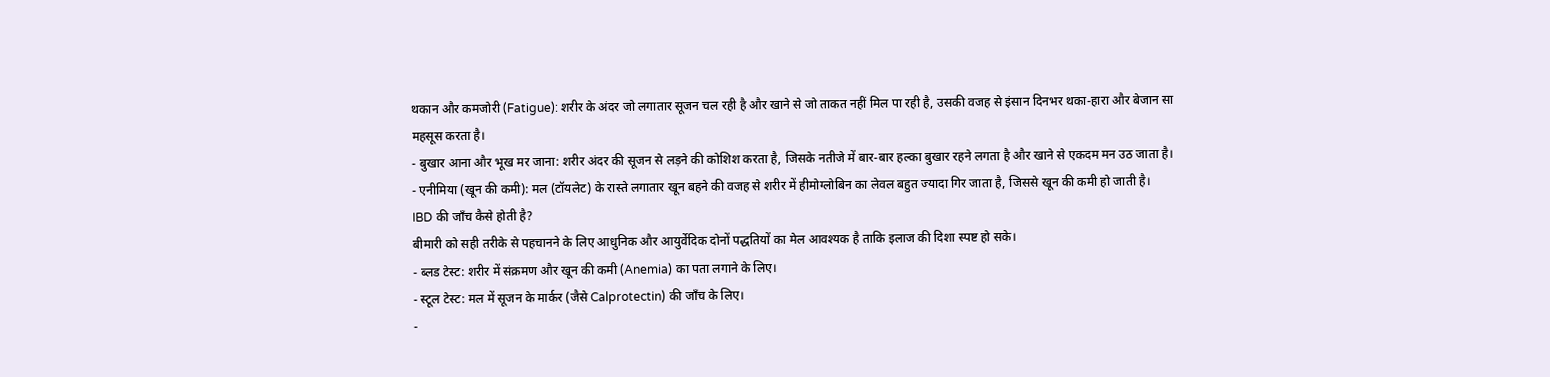थकान और कमजोरी (Fatigue): शरीर के अंदर जो लगातार सूजन चल रही है और खाने से जो ताकत नहीं मिल पा रही है, उसकी वजह से इंसान दिनभर थका-हारा और बेजान सा महसूस करता है।
- बुखार आना और भूख मर जाना: शरीर अंदर की सूजन से लड़ने की कोशिश करता है, जिसके नतीजे में बार-बार हल्का बुखार रहने लगता है और खाने से एकदम मन उठ जाता है।
- एनीमिया (खून की कमी): मल (टॉयलेट) के रास्ते लगातार खून बहने की वजह से शरीर में हीमोग्लोबिन का लेवल बहुत ज्यादा गिर जाता है, जिससे खून की कमी हो जाती है।
IBD की जाँच कैसे होती है?
बीमारी को सही तरीके से पहचानने के लिए आधुनिक और आयुर्वेदिक दोनों पद्धतियों का मेल आवश्यक है ताकि इलाज की दिशा स्पष्ट हो सके।
- ब्लड टेस्ट: शरीर में संक्रमण और खून की कमी (Anemia) का पता लगाने के लिए।
- स्टूल टेस्ट: मल में सूजन के मार्कर (जैसे Calprotectin) की जाँच के लिए।
-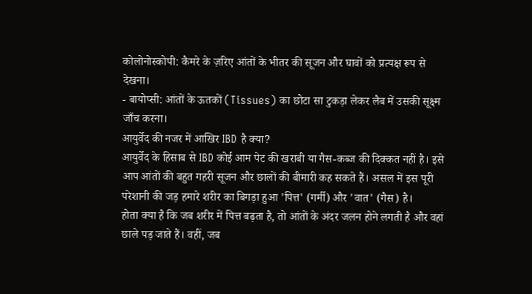कोलोनोस्कोपी: कैमरे के ज़रिए आंतों के भीतर की सूजन और घावों को प्रत्यक्ष रूप से देखना।
- बायोप्सी: आंतों के ऊतकों (Tissues) का छोटा सा टुकड़ा लेकर लैब में उसकी सूक्ष्म जाँच करना।
आयुर्वेद की नजर में आखिर IBD है क्या?
आयुर्वेद के हिसाब से IBD कोई आम पेट की खराबी या गैस-कब्ज की दिक्कत नहीं है। इसे आप आंतों की बहुत गहरी सूजन और छालों की बीमारी कह सकते हैं। असल में इस पूरी परेशानी की जड़ हमारे शरीर का बिगड़ा हुआ 'पित्त' (गर्मी) और 'वात' (गैस) है।
होता क्या है कि जब शरीर में पित्त बढ़ता है, तो आंतों के अंदर जलन होने लगती है और वहां छाले पड़ जाते हैं। वहीं, जब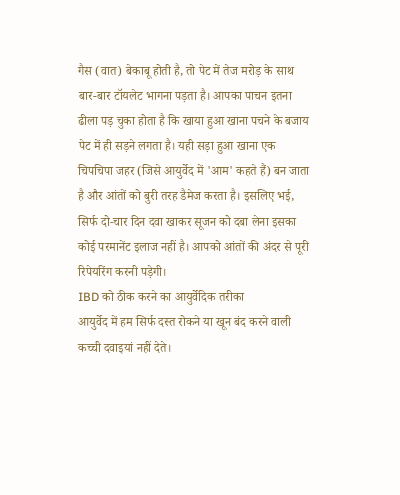गैस (वात) बेकाबू होती है, तो पेट में तेज मरोड़ के साथ बार-बार टॉयलेट भागना पड़ता है। आपका पाचन इतना ढीला पड़ चुका होता है कि खाया हुआ खाना पचने के बजाय पेट में ही सड़ने लगता है। यही सड़ा हुआ खाना एक चिपचिपा जहर (जिसे आयुर्वेद में 'आम' कहते हैं) बन जाता है और आंतों को बुरी तरह डैमेज करता है। इसलिए भई, सिर्फ दो-चार दिन दवा खाकर सूजन को दबा लेना इसका कोई परमानेंट इलाज नहीं है। आपको आंतों की अंदर से पूरी रिपेयरिंग करनी पड़ेगी।
IBD को ठीक करने का आयुर्वेदिक तरीका
आयुर्वेद में हम सिर्फ दस्त रोकने या खून बंद करने वाली कच्ची दवाइयां नहीं देते।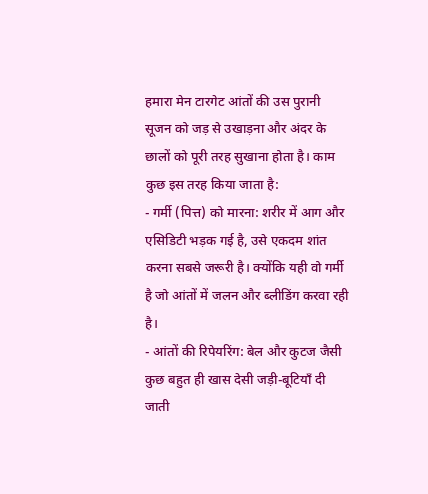हमारा मेन टारगेट आंतों की उस पुरानी सूजन को जड़ से उखाड़ना और अंदर के छालों को पूरी तरह सुखाना होता है। काम कुछ इस तरह किया जाता है:
- गर्मी (पित्त) को मारना: शरीर में आग और एसिडिटी भड़क गई है, उसे एकदम शांत करना सबसे जरूरी है। क्योंकि यही वो गर्मी है जो आंतों में जलन और ब्लीडिंग करवा रही है।
- आंतों की रिपेयरिंग: बेल और कुटज जैसी कुछ बहुत ही खास देसी जड़ी-बूटियाँ दी जाती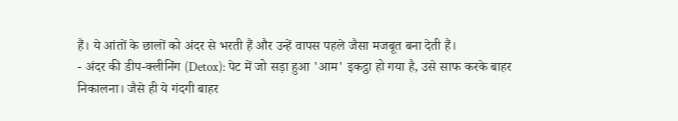हैं। ये आंतों के छालों को अंदर से भरती हैं और उन्हें वापस पहले जैसा मजबूत बना देती हैं।
- अंदर की डीप-क्लीनिंग (Detox): पेट में जो सड़ा हुआ 'आम' इकट्ठा हो गया है, उसे साफ करके बाहर निकालना। जैसे ही ये गंदगी बाहर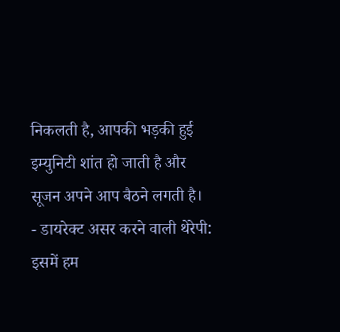निकलती है, आपकी भड़की हुई इम्युनिटी शांत हो जाती है और सूजन अपने आप बैठने लगती है।
- डायरेक्ट असर करने वाली थेरेपी: इसमें हम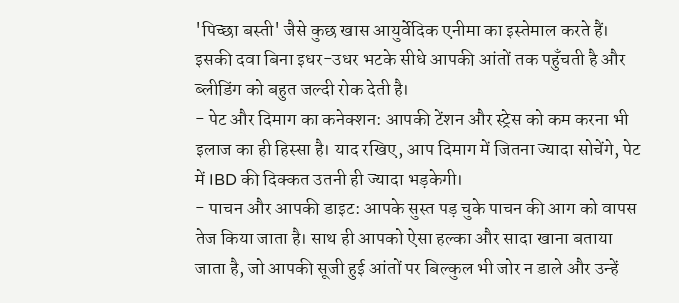'पिच्छा बस्ती' जैसे कुछ खास आयुर्वेदिक एनीमा का इस्तेमाल करते हैं। इसकी दवा बिना इधर-उधर भटके सीधे आपकी आंतों तक पहुँचती है और ब्लीडिंग को बहुत जल्दी रोक देती है।
- पेट और दिमाग का कनेक्शन: आपकी टेंशन और स्ट्रेस को कम करना भी इलाज का ही हिस्सा है। याद रखिए, आप दिमाग में जितना ज्यादा सोचेंगे, पेट में IBD की दिक्कत उतनी ही ज्यादा भड़केगी।
- पाचन और आपकी डाइट: आपके सुस्त पड़ चुके पाचन की आग को वापस तेज किया जाता है। साथ ही आपको ऐसा हल्का और सादा खाना बताया जाता है, जो आपकी सूजी हुई आंतों पर बिल्कुल भी जोर न डाले और उन्हें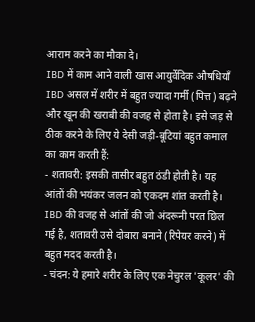आराम करने का मौका दे।
IBD में काम आने वाली खास आयुर्वेदिक औषधियाँ
IBD असल में शरीर में बहुत ज्यादा गर्मी (पित्त) बढ़ने और खून की खराबी की वजह से होता है। इसे जड़ से ठीक करने के लिए ये देसी जड़ी-बूटियां बहुत कमाल का काम करती हैं:
- शतावरी: इसकी तासीर बहुत ठंडी होती है। यह आंतों की भयंकर जलन को एकदम शांत करती है। IBD की वजह से आंतों की जो अंदरूनी परत छिल गई है, शतावरी उसे दोबारा बनाने (रिपेयर करने) में बहुत मदद करती है।
- चंदन: ये हमारे शरीर के लिए एक नेचुरल 'कूलर' की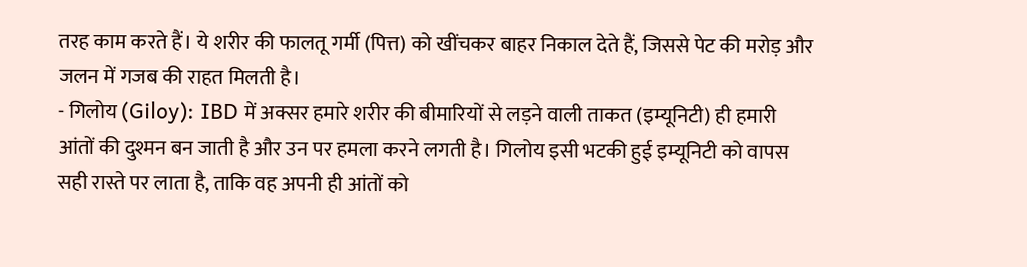तरह काम करते हैं। ये शरीर की फालतू गर्मी (पित्त) को खींचकर बाहर निकाल देते हैं, जिससे पेट की मरोड़ और जलन में गजब की राहत मिलती है।
- गिलोय (Giloy): IBD में अक्सर हमारे शरीर की बीमारियों से लड़ने वाली ताकत (इम्यूनिटी) ही हमारी आंतों की दुश्मन बन जाती है और उन पर हमला करने लगती है। गिलोय इसी भटकी हुई इम्यूनिटी को वापस सही रास्ते पर लाता है, ताकि वह अपनी ही आंतों को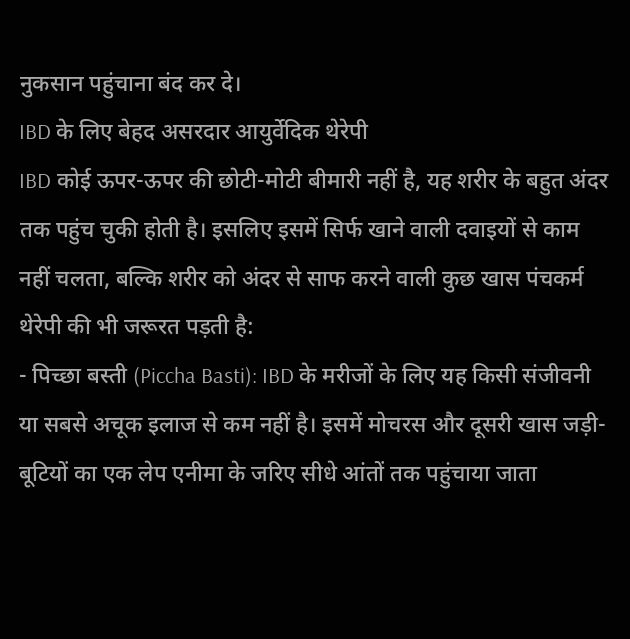नुकसान पहुंचाना बंद कर दे।
IBD के लिए बेहद असरदार आयुर्वेदिक थेरेपी
IBD कोई ऊपर-ऊपर की छोटी-मोटी बीमारी नहीं है, यह शरीर के बहुत अंदर तक पहुंच चुकी होती है। इसलिए इसमें सिर्फ खाने वाली दवाइयों से काम नहीं चलता, बल्कि शरीर को अंदर से साफ करने वाली कुछ खास पंचकर्म थेरेपी की भी जरूरत पड़ती है:
- पिच्छा बस्ती (Piccha Basti): IBD के मरीजों के लिए यह किसी संजीवनी या सबसे अचूक इलाज से कम नहीं है। इसमें मोचरस और दूसरी खास जड़ी-बूटियों का एक लेप एनीमा के जरिए सीधे आंतों तक पहुंचाया जाता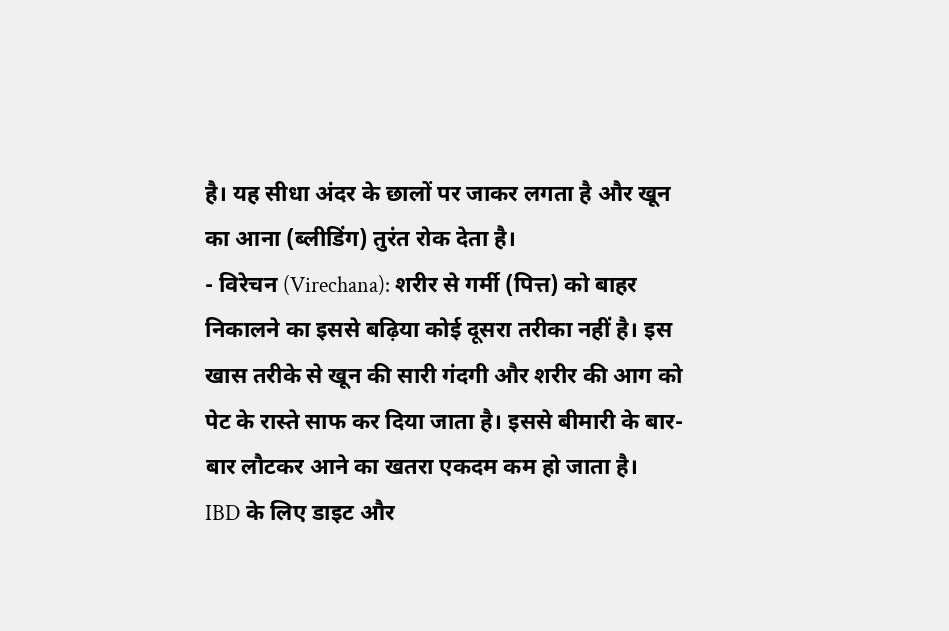है। यह सीधा अंदर के छालों पर जाकर लगता है और खून का आना (ब्लीडिंग) तुरंत रोक देता है।
- विरेचन (Virechana): शरीर से गर्मी (पित्त) को बाहर निकालने का इससे बढ़िया कोई दूसरा तरीका नहीं है। इस खास तरीके से खून की सारी गंदगी और शरीर की आग को पेट के रास्ते साफ कर दिया जाता है। इससे बीमारी के बार-बार लौटकर आने का खतरा एकदम कम हो जाता है।
IBD के लिए डाइट और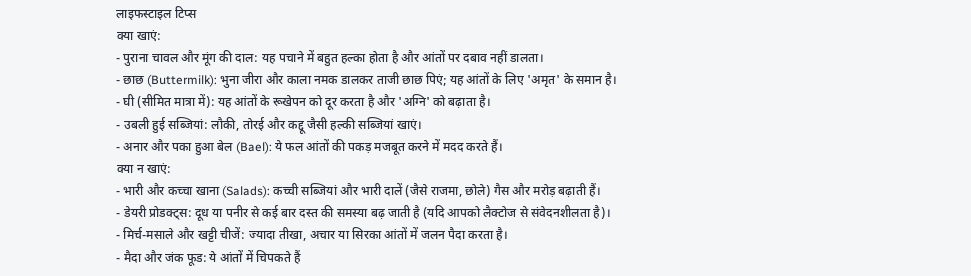लाइफस्टाइल टिप्स
क्या खाएं:
- पुराना चावल और मूंग की दाल: यह पचाने में बहुत हल्का होता है और आंतों पर दबाव नहीं डालता।
- छाछ (Buttermilk): भुना जीरा और काला नमक डालकर ताजी छाछ पिएं; यह आंतों के लिए 'अमृत' के समान है।
- घी (सीमित मात्रा में): यह आंतों के रूखेपन को दूर करता है और 'अग्नि' को बढ़ाता है।
- उबली हुई सब्जियां: लौकी, तोरई और कद्दू जैसी हल्की सब्जियां खाएं।
- अनार और पका हुआ बेल (Bael): ये फल आंतों की पकड़ मजबूत करने में मदद करते हैं।
क्या न खाएं:
- भारी और कच्चा खाना (Salads): कच्ची सब्जियां और भारी दालें (जैसे राजमा, छोले) गैस और मरोड़ बढ़ाती हैं।
- डेयरी प्रोडक्ट्स: दूध या पनीर से कई बार दस्त की समस्या बढ़ जाती है (यदि आपको लैक्टोज से संवेदनशीलता है)।
- मिर्च-मसाले और खट्टी चीजें: ज्यादा तीखा, अचार या सिरका आंतों में जलन पैदा करता है।
- मैदा और जंक फूड: ये आंतों में चिपकते हैं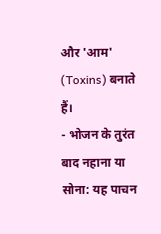और 'आम' (Toxins) बनाते हैं।
- भोजन के तुरंत बाद नहाना या सोना: यह पाचन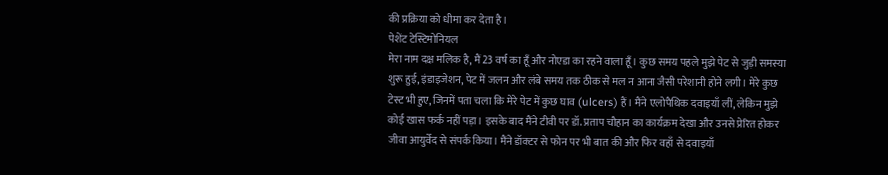की प्रक्रिया को धीमा कर देता है।
पेशेंट टेस्टिमोनियल
मेरा नाम दक्ष मलिक है, मैं 23 वर्ष का हूँ और नोएडा का रहने वाला हूँ। कुछ समय पहले मुझे पेट से जुड़ी समस्या शुरू हुई, इंडाइजेशन, पेट में जलन और लंबे समय तक ठीक से मल न आना जैसी परेशानी होने लगी। मेरे कुछ टेस्ट भी हुए, जिनमें पता चला कि मेरे पेट में कुछ घाव (ulcers) हैं। मैंने एलोपैथिक दवाइयाँ लीं, लेकिन मुझे कोई खास फर्क नहीं पड़ा। इसके बाद मैंने टीवी पर डॉ. प्रताप चौहान का कार्यक्रम देखा और उनसे प्रेरित होकर जीवा आयुर्वेद से संपर्क किया। मैंने डॉक्टर से फोन पर भी बात की और फिर वहाँ से दवाइयाँ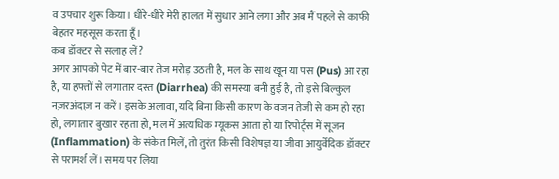व उपचार शुरू किया। धीरे-धीरे मेरी हालत में सुधार आने लगा और अब मैं पहले से काफी बेहतर महसूस करता हूँ।
कब डॉक्टर से सलाह लें?
अगर आपको पेट में बार-बार तेज मरोड़ उठती है, मल के साथ खून या पस (Pus) आ रहा है, या हफ्तों से लगातार दस्त (Diarrhea) की समस्या बनी हुई है, तो इसे बिल्कुल नज़रअंदाज़ न करें। इसके अलावा, यदि बिना किसी कारण के वजन तेजी से कम हो रहा हो, लगातार बुखार रहता हो, मल में अत्यधिक म्यूकस आता हो या रिपोर्ट्स में सूजन (Inflammation) के संकेत मिलें, तो तुरंत किसी विशेषज्ञ या जीवा आयुर्वेदिक डॉक्टर से परामर्श लें। समय पर लिया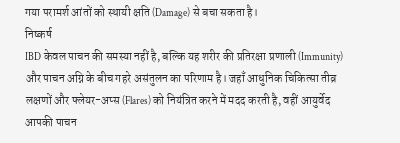गया परामर्श आंतों को स्थायी क्षति (Damage) से बचा सकता है।
निष्कर्ष
IBD केवल पाचन की समस्या नहीं है, बल्कि यह शरीर की प्रतिरक्षा प्रणाली (Immunity) और पाचन अग्नि के बीच गहरे असंतुलन का परिणाम है। जहाँ आधुनिक चिकित्सा तीव्र लक्षणों और फ्लेयर-अप्स (Flares) को नियंत्रित करने में मदद करती है, वहीं आयुर्वेद आपकी पाचन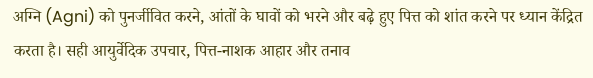अग्नि (Agni) को पुनर्जीवित करने, आंतों के घावों को भरने और बढ़े हुए पित्त को शांत करने पर ध्यान केंद्रित करता है। सही आयुर्वेदिक उपचार, पित्त-नाशक आहार और तनाव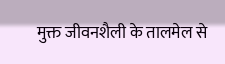मुक्त जीवनशैली के तालमेल से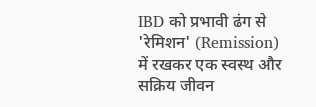IBD को प्रभावी ढंग से 'रेमिशन' (Remission) में रखकर एक स्वस्थ और सक्रिय जीवन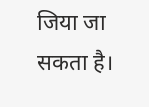जिया जा सकता है।